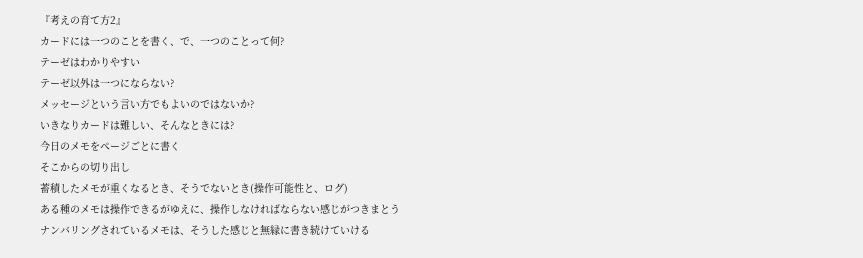『考えの育て方2』
カードには一つのことを書く、で、一つのことって何?
テーゼはわかりやすい
テーゼ以外は一つにならない?
メッセージという言い方でもよいのではないか?
いきなりカードは難しい、そんなときには?
今日のメモをページごとに書く
そこからの切り出し
蓄積したメモが重くなるとき、そうでないとき(操作可能性と、ログ)
ある種のメモは操作できるがゆえに、操作しなければならない感じがつきまとう
ナンバリングされているメモは、そうした感じと無縁に書き続けていける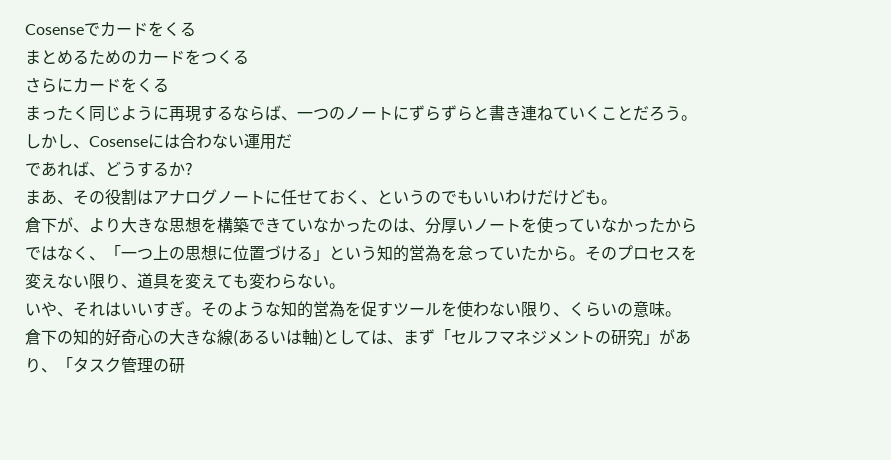Cosenseでカードをくる
まとめるためのカードをつくる
さらにカードをくる
まったく同じように再現するならば、一つのノートにずらずらと書き連ねていくことだろう。
しかし、Cosenseには合わない運用だ
であれば、どうするか?
まあ、その役割はアナログノートに任せておく、というのでもいいわけだけども。
倉下が、より大きな思想を構築できていなかったのは、分厚いノートを使っていなかったからではなく、「一つ上の思想に位置づける」という知的営為を怠っていたから。そのプロセスを変えない限り、道具を変えても変わらない。
いや、それはいいすぎ。そのような知的営為を促すツールを使わない限り、くらいの意味。
倉下の知的好奇心の大きな線(あるいは軸)としては、まず「セルフマネジメントの研究」があり、「タスク管理の研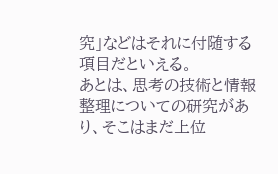究」などはそれに付随する項目だといえる。
あとは、思考の技術と情報整理についての研究があり、そこはまだ上位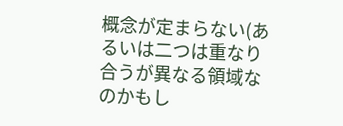概念が定まらない(あるいは二つは重なり合うが異なる領域なのかもし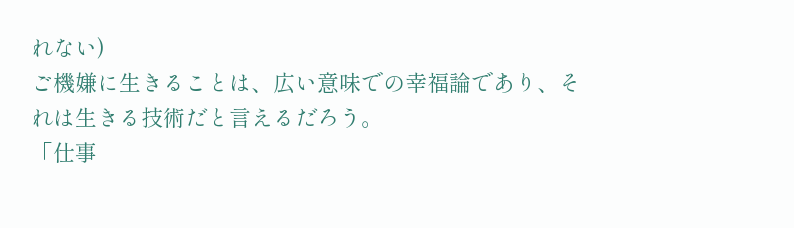れない)
ご機嫌に生きることは、広い意味での幸福論であり、それは生きる技術だと言えるだろう。
「仕事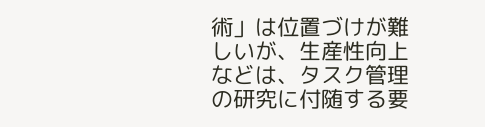術」は位置づけが難しいが、生産性向上などは、タスク管理の研究に付随する要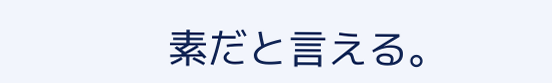素だと言える。